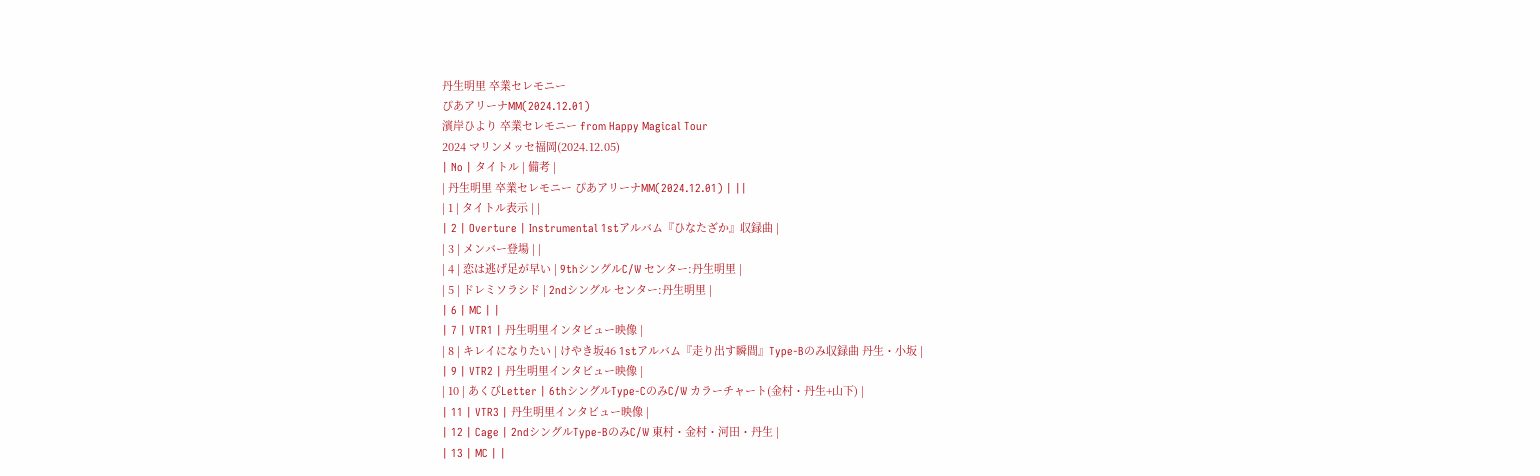丹生明里 卒業セレモニー
ぴあアリーナMM(2024.12.01)
濱岸ひより 卒業セレモニー from Happy Magical Tour
2024 マリンメッセ福岡(2024.12.05)
| No | タイトル | 備考 |
| 丹生明里 卒業セレモニー ぴあアリーナMM(2024.12.01) | ||
| 1 | タイトル表示 | |
| 2 | Overture | Instrumental 1stアルバム『ひなたざか』収録曲 |
| 3 | メンバー登場 | |
| 4 | 恋は逃げ足が早い | 9thシングルC/W センター:丹生明里 |
| 5 | ドレミソラシド | 2ndシングル センター:丹生明里 |
| 6 | MC | |
| 7 | VTR1 | 丹生明里インタビュー映像 |
| 8 | キレイになりたい | けやき坂46 1stアルバム『走り出す瞬間』Type-Bのみ収録曲 丹生・小坂 |
| 9 | VTR2 | 丹生明里インタビュー映像 |
| 10 | あくびLetter | 6thシングルType-CのみC/W カラーチャート(金村・丹生+山下) |
| 11 | VTR3 | 丹生明里インタビュー映像 |
| 12 | Cage | 2ndシングルType-BのみC/W 東村・金村・河田・丹生 |
| 13 | MC | |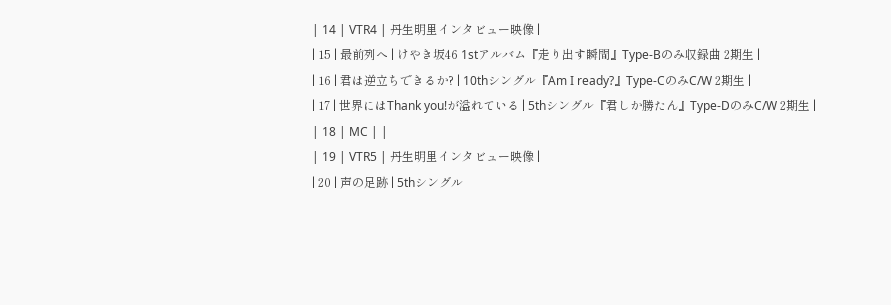| 14 | VTR4 | 丹生明里インタビュー映像 |
| 15 | 最前列へ | けやき坂46 1stアルバム『走り出す瞬間』Type-Bのみ収録曲 2期生 |
| 16 | 君は逆立ちできるか? | 10thシングル『Am I ready?』Type-CのみC/W 2期生 |
| 17 | 世界にはThank you!が溢れている | 5thシングル『君しか勝たん』Type-DのみC/W 2期生 |
| 18 | MC | |
| 19 | VTR5 | 丹生明里インタビュー映像 |
| 20 | 声の足跡 | 5thシングル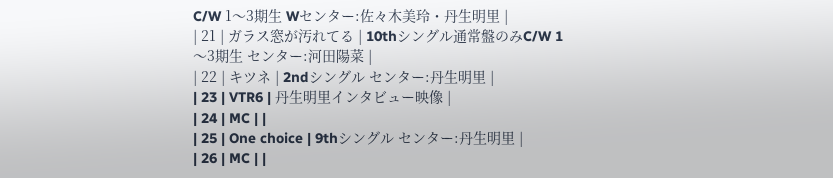C/W 1〜3期生 Wセンター:佐々木美玲・丹生明里 |
| 21 | ガラス窓が汚れてる | 10thシングル通常盤のみC/W 1〜3期生 センター:河田陽菜 |
| 22 | キツネ | 2ndシングル センター:丹生明里 |
| 23 | VTR6 | 丹生明里インタビュー映像 |
| 24 | MC | |
| 25 | One choice | 9thシングル センター:丹生明里 |
| 26 | MC | |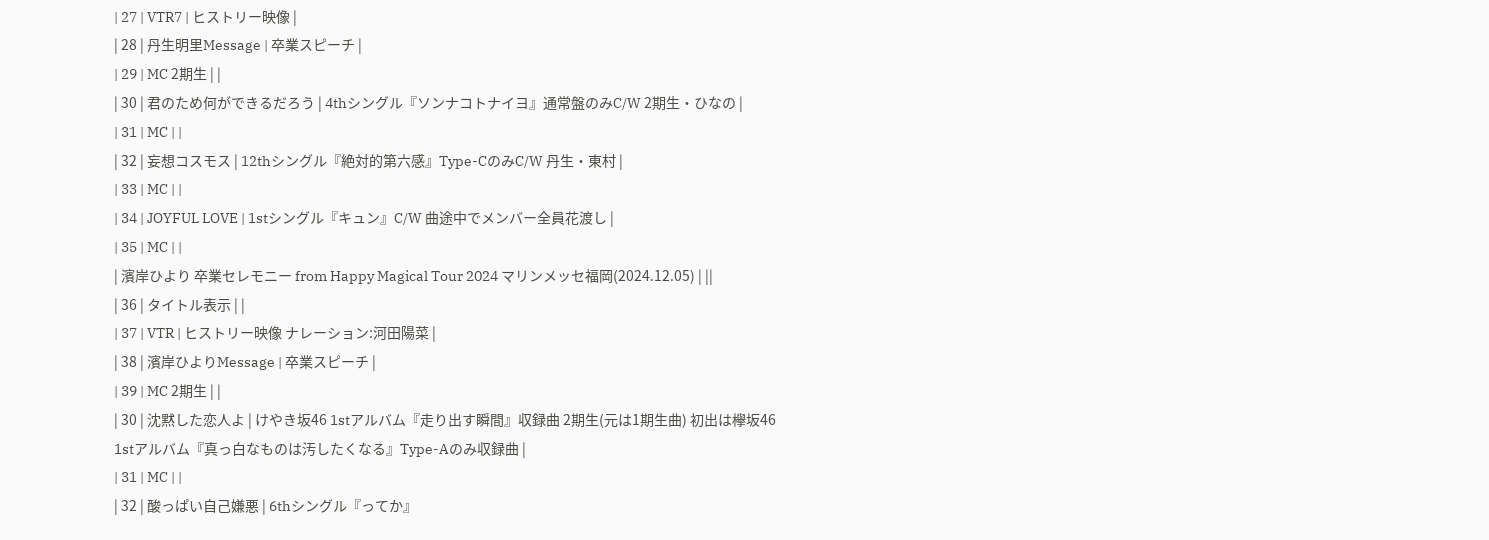| 27 | VTR7 | ヒストリー映像 |
| 28 | 丹生明里Message | 卒業スピーチ |
| 29 | MC 2期生 | |
| 30 | 君のため何ができるだろう | 4thシングル『ソンナコトナイヨ』通常盤のみC/W 2期生・ひなの |
| 31 | MC | |
| 32 | 妄想コスモス | 12thシングル『絶対的第六感』Type-CのみC/W 丹生・東村 |
| 33 | MC | |
| 34 | JOYFUL LOVE | 1stシングル『キュン』C/W 曲途中でメンバー全員花渡し |
| 35 | MC | |
| 濱岸ひより 卒業セレモニー from Happy Magical Tour 2024 マリンメッセ福岡(2024.12.05) | ||
| 36 | タイトル表示 | |
| 37 | VTR | ヒストリー映像 ナレーション:河田陽菜 |
| 38 | 濱岸ひよりMessage | 卒業スピーチ |
| 39 | MC 2期生 | |
| 30 | 沈黙した恋人よ | けやき坂46 1stアルバム『走り出す瞬間』収録曲 2期生(元は1期生曲) 初出は欅坂46 1stアルバム『真っ白なものは汚したくなる』Type-Aのみ収録曲 |
| 31 | MC | |
| 32 | 酸っぱい自己嫌悪 | 6thシングル『ってか』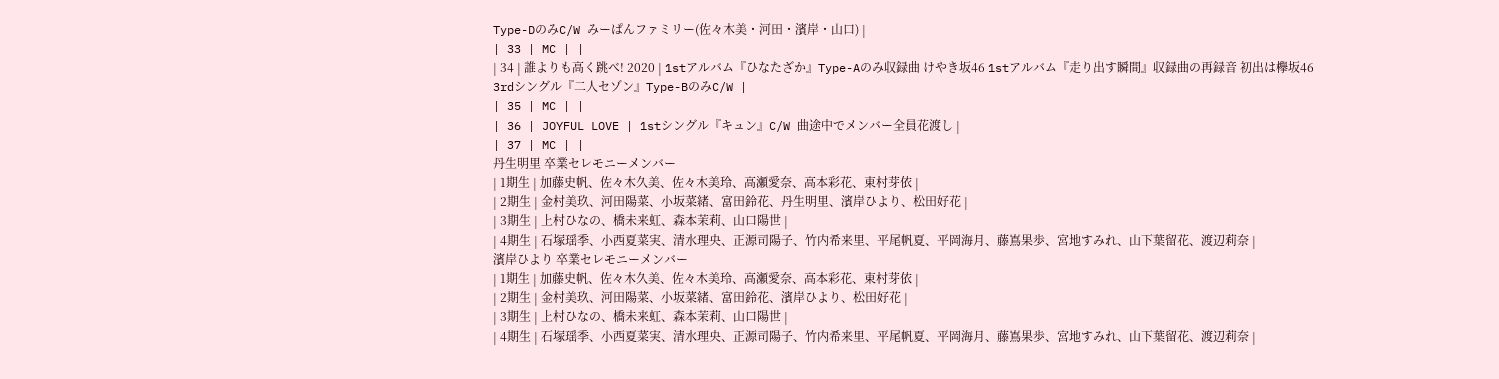Type-DのみC/W みーぱんファミリー(佐々木美・河田・濱岸・山口) |
| 33 | MC | |
| 34 | 誰よりも高く跳べ! 2020 | 1stアルバム『ひなたざか』Type-Aのみ収録曲 けやき坂46 1stアルバム『走り出す瞬間』収録曲の再録音 初出は欅坂46 3rdシングル『二人セゾン』Type-BのみC/W |
| 35 | MC | |
| 36 | JOYFUL LOVE | 1stシングル『キュン』C/W 曲途中でメンバー全員花渡し |
| 37 | MC | |
丹生明里 卒業セレモニーメンバー
| 1期生 | 加藤史帆、佐々木久美、佐々木美玲、高瀬愛奈、高本彩花、東村芽依 |
| 2期生 | 金村美玖、河田陽菜、小坂菜緒、富田鈴花、丹生明里、濱岸ひより、松田好花 |
| 3期生 | 上村ひなの、橋未来虹、森本茉莉、山口陽世 |
| 4期生 | 石塚瑶季、小西夏菜実、清水理央、正源司陽子、竹内希来里、平尾帆夏、平岡海月、藤嶌果歩、宮地すみれ、山下葉留花、渡辺莉奈 |
濱岸ひより 卒業セレモニーメンバー
| 1期生 | 加藤史帆、佐々木久美、佐々木美玲、高瀬愛奈、高本彩花、東村芽依 |
| 2期生 | 金村美玖、河田陽菜、小坂菜緒、富田鈴花、濱岸ひより、松田好花 |
| 3期生 | 上村ひなの、橋未来虹、森本茉莉、山口陽世 |
| 4期生 | 石塚瑶季、小西夏菜実、清水理央、正源司陽子、竹内希来里、平尾帆夏、平岡海月、藤嶌果歩、宮地すみれ、山下葉留花、渡辺莉奈 |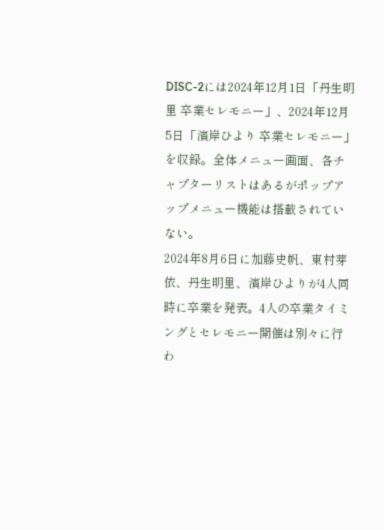DISC-2には2024年12月1日「丹生明里 卒業セレモニー」、2024年12月5日「濱岸ひより 卒業セレモニー」を収録。全体メニュー画面、各チャプターリストはあるがポップアップメニュー機能は搭載されていない。
2024年8月6日に加藤史帆、東村芽依、丹生明里、濱岸ひよりが4人同時に卒業を発表。4人の卒業タイミングとセレモニー開催は別々に行わ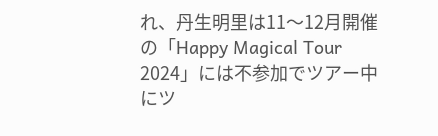れ、丹生明里は11〜12月開催の「Happy Magical Tour 2024」には不参加でツアー中にツ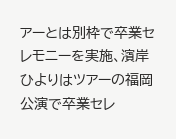アーとは別枠で卒業セレモニーを実施、濱岸ひよりはツアーの福岡公演で卒業セレ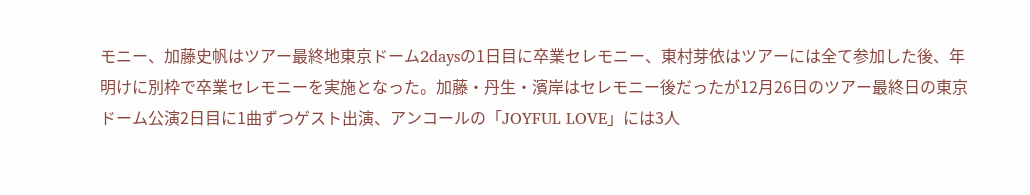モニー、加藤史帆はツアー最終地東京ドーム2daysの1日目に卒業セレモニー、東村芽依はツアーには全て参加した後、年明けに別枠で卒業セレモニーを実施となった。加藤・丹生・濱岸はセレモニー後だったが12月26日のツアー最終日の東京ドーム公演2日目に1曲ずつゲスト出演、アンコールの「JOYFUL LOVE」には3人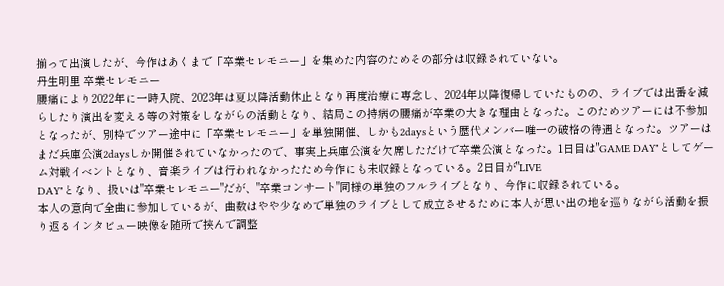揃って出演したが、今作はあくまで「卒業セレモニー」を集めた内容のためその部分は収録されていない。
丹生明里 卒業セレモニー
腰痛により2022年に一時入院、2023年は夏以降活動休止となり再度治療に専念し、2024年以降復帰していたものの、ライブでは出番を減らしたり演出を変える等の対策をしながらの活動となり、結局この持病の腰痛が卒業の大きな理由となった。このためツアーには不参加となったが、別枠でツアー途中に「卒業セレモニー」を単独開催、しかも2daysという歴代メンバー唯一の破格の待遇となった。ツアーはまだ兵庫公演2daysしか開催されていなかったので、事実上兵庫公演を欠席しただけで卒業公演となった。1日目は"GAME DAY"としてゲーム対戦イベントとなり、音楽ライブは行われなかったため今作にも未収録となっている。2日目が"LIVE
DAY"となり、扱いは"卒業セレモニー"だが、"卒業コンサート"同様の単独のフルライブとなり、今作に収録されている。
本人の意向で全曲に参加しているが、曲数はやや少なめで単独のライブとして成立させるために本人が思い出の地を巡りながら活動を振り返るインタビュー映像を随所で挟んで調整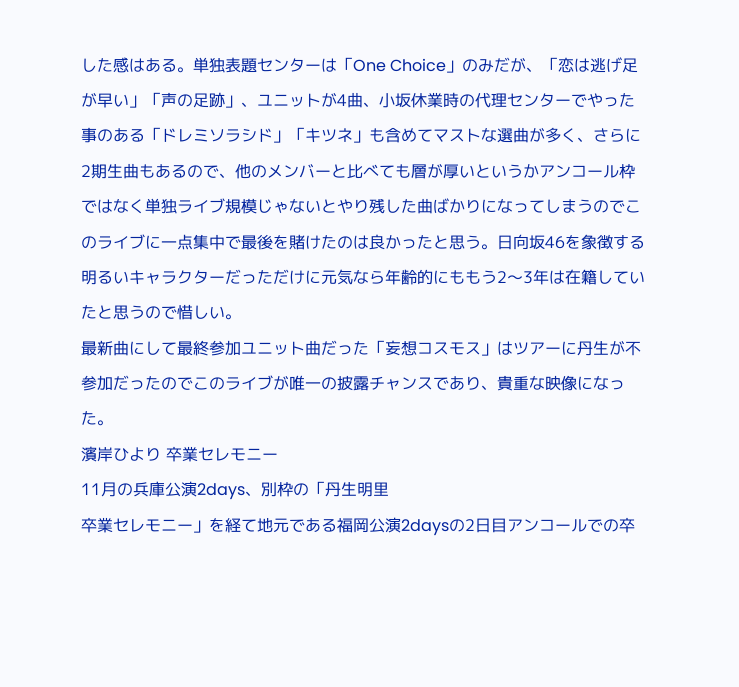した感はある。単独表題センターは「One Choice」のみだが、「恋は逃げ足が早い」「声の足跡」、ユニットが4曲、小坂休業時の代理センターでやった事のある「ドレミソラシド」「キツネ」も含めてマストな選曲が多く、さらに2期生曲もあるので、他のメンバーと比べても層が厚いというかアンコール枠ではなく単独ライブ規模じゃないとやり残した曲ばかりになってしまうのでこのライブに一点集中で最後を賭けたのは良かったと思う。日向坂46を象徴する明るいキャラクターだっただけに元気なら年齢的にももう2〜3年は在籍していたと思うので惜しい。
最新曲にして最終参加ユニット曲だった「妄想コスモス」はツアーに丹生が不参加だったのでこのライブが唯一の披露チャンスであり、貴重な映像になった。
濱岸ひより 卒業セレモニー
11月の兵庫公演2days、別枠の「丹生明里
卒業セレモニー」を経て地元である福岡公演2daysの2日目アンコールでの卒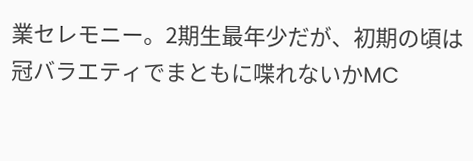業セレモニー。2期生最年少だが、初期の頃は冠バラエティでまともに喋れないかMC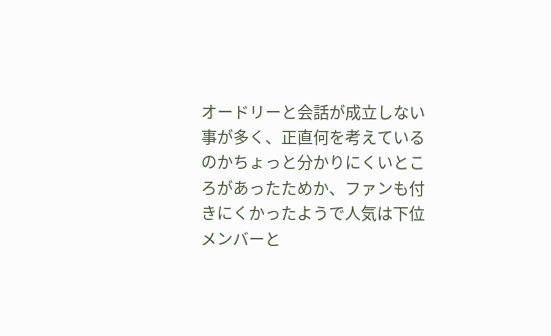オードリーと会話が成立しない事が多く、正直何を考えているのかちょっと分かりにくいところがあったためか、ファンも付きにくかったようで人気は下位メンバーと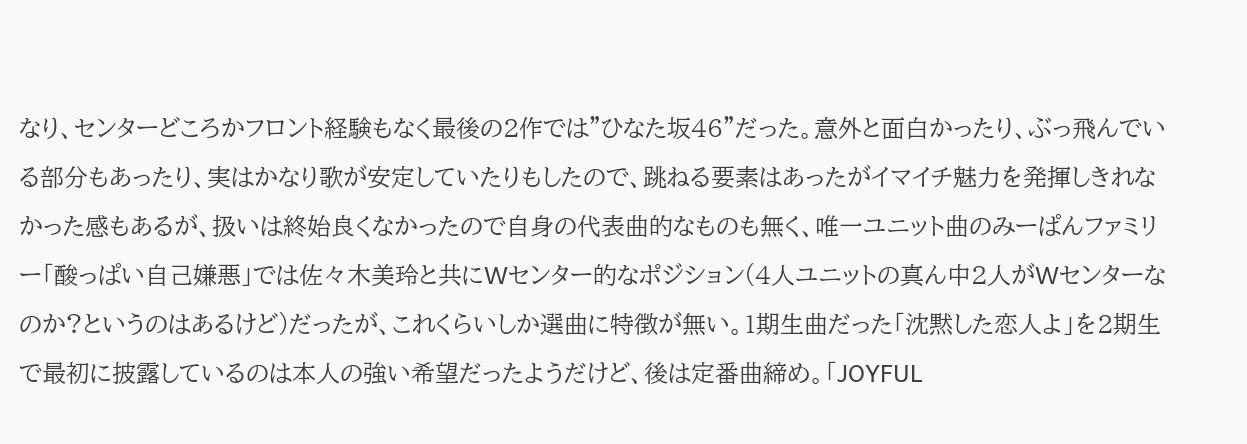なり、センターどころかフロント経験もなく最後の2作では"ひなた坂46"だった。意外と面白かったり、ぶっ飛んでいる部分もあったり、実はかなり歌が安定していたりもしたので、跳ねる要素はあったがイマイチ魅力を発揮しきれなかった感もあるが、扱いは終始良くなかったので自身の代表曲的なものも無く、唯一ユニット曲のみーぱんファミリー「酸っぱい自己嫌悪」では佐々木美玲と共にWセンター的なポジション(4人ユニットの真ん中2人がWセンターなのか?というのはあるけど)だったが、これくらいしか選曲に特徴が無い。1期生曲だった「沈黙した恋人よ」を2期生で最初に披露しているのは本人の強い希望だったようだけど、後は定番曲締め。「JOYFUL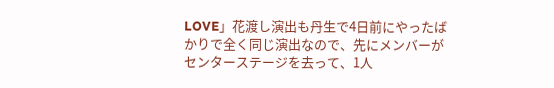LOVE」花渡し演出も丹生で4日前にやったばかりで全く同じ演出なので、先にメンバーがセンターステージを去って、1人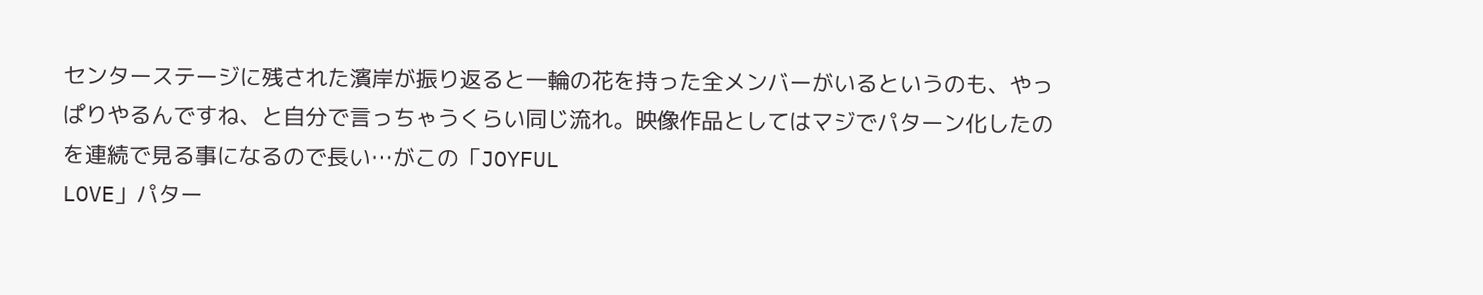センターステージに残された濱岸が振り返ると一輪の花を持った全メンバーがいるというのも、やっぱりやるんですね、と自分で言っちゃうくらい同じ流れ。映像作品としてはマジでパターン化したのを連続で見る事になるので長い…がこの「JOYFUL
LOVE」パター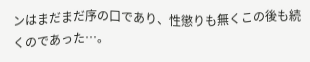ンはまだまだ序の口であり、性懲りも無くこの後も続くのであった…。